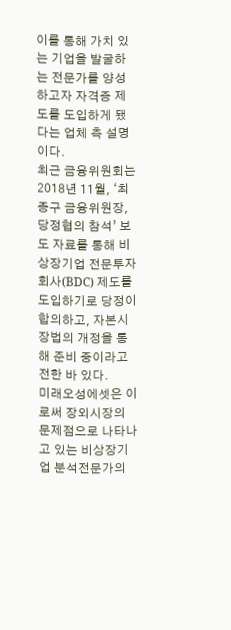이를 통해 가치 있는 기업을 발굴하는 전문가를 양성하고자 자격증 제도를 도입하게 됐다는 업체 측 설명이다.
최근 금융위원회는 2018년 11월, ‘최종구 금융위원장, 당정협의 참석’ 보도 자료를 통해 비상장기업 전문투자회사(BDC) 제도를 도입하기로 당정이 합의하고, 자본시장법의 개정을 통해 준비 중이라고 전한 바 있다.
미래오성에셋은 이로써 장외시장의 문제점으로 나타나고 있는 비상장기업 분석전문가의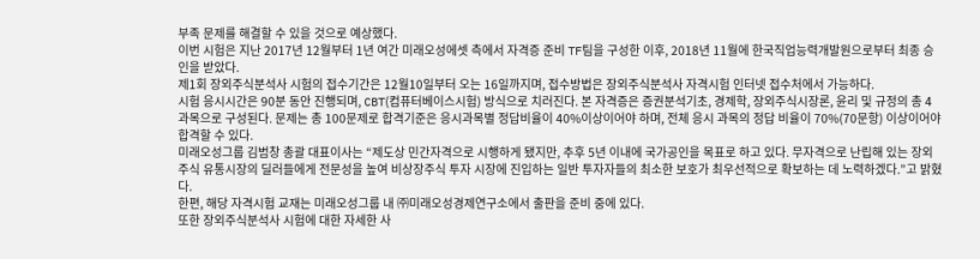부족 문제를 해결할 수 있을 것으로 예상했다.
이번 시험은 지난 2017년 12월부터 1년 여간 미래오성에셋 측에서 자격증 준비 TF팀을 구성한 이후, 2018년 11월에 한국직업능력개발원으로부터 최종 승인을 받았다.
제1회 장외주식분석사 시험의 접수기간은 12월10일부터 오는 16일까지며, 접수방법은 장외주식분석사 자격시험 인터넷 접수처에서 가능하다.
시험 응시시간은 90분 동안 진행되며, CBT(컴퓨터베이스시험) 방식으로 치러진다. 본 자격증은 증권분석기초, 경제학, 장외주식시장론, 윤리 및 규정의 총 4과목으로 구성된다. 문제는 총 100문제로 합격기준은 응시과목별 정답비율이 40%이상이어야 하며, 전체 응시 과목의 정답 비율이 70%(70문항) 이상이어야 합격할 수 있다.
미래오성그룹 김범창 총괄 대표이사는 “제도상 민간자격으로 시행하게 됐지만, 추후 5년 이내에 국가공인을 목표로 하고 있다. 무자격으로 난립해 있는 장외주식 유통시장의 딜러들에게 전문성을 높여 비상장주식 투자 시장에 진입하는 일반 투자자들의 최소한 보호가 최우선적으로 확보하는 데 노력하겠다.”고 밝혔다.
한편, 해당 자격시험 교재는 미래오성그룹 내 ㈜미래오성경제연구소에서 출판을 준비 중에 있다.
또한 장외주식분석사 시험에 대한 자세한 사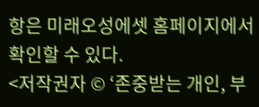항은 미래오성에셋 홈페이지에서 확인할 수 있다.
<저작권자 © ‘존중받는 개인, 부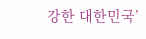강한 대한민국’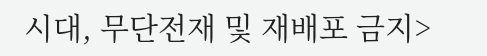시대, 무단전재 및 재배포 금지>